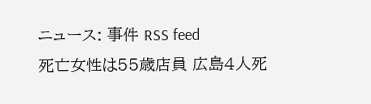ニュース: 事件 RSS feed
死亡女性は55歳店員 広島4人死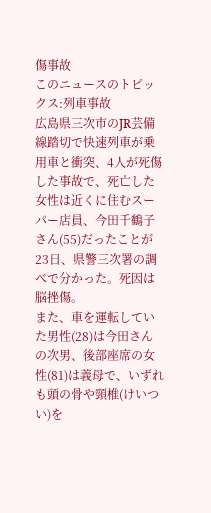傷事故
このニュースのトピックス:列車事故
広島県三次市のJR芸備線踏切で快速列車が乗用車と衝突、4人が死傷した事故で、死亡した女性は近くに住むスーパー店員、今田千鶴子さん(55)だったことが23日、県警三次署の調べで分かった。死因は脳挫傷。
また、車を運転していた男性(28)は今田さんの次男、後部座席の女性(81)は義母で、いずれも頭の骨や頸椎(けいつい)を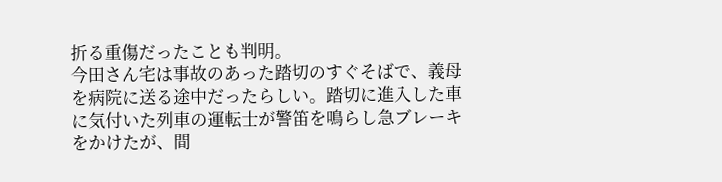折る重傷だったことも判明。
今田さん宅は事故のあった踏切のすぐそばで、義母を病院に送る途中だったらしい。踏切に進入した車に気付いた列車の運転士が警笛を鳴らし急ブレーキをかけたが、間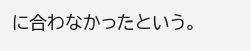に合わなかったという。